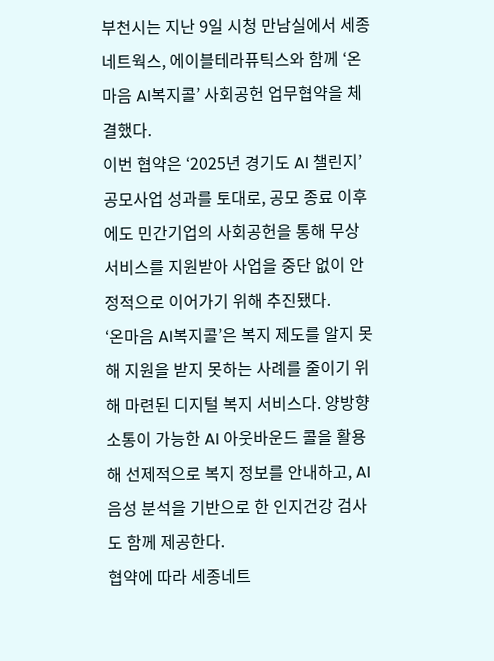부천시는 지난 9일 시청 만남실에서 세종네트웍스, 에이블테라퓨틱스와 함께 ‘온마음 AI복지콜’ 사회공헌 업무협약을 체결했다.
이번 협약은 ‘2025년 경기도 AI 챌린지’ 공모사업 성과를 토대로, 공모 종료 이후에도 민간기업의 사회공헌을 통해 무상 서비스를 지원받아 사업을 중단 없이 안정적으로 이어가기 위해 추진됐다.
‘온마음 AI복지콜’은 복지 제도를 알지 못해 지원을 받지 못하는 사례를 줄이기 위해 마련된 디지털 복지 서비스다. 양방향 소통이 가능한 AI 아웃바운드 콜을 활용해 선제적으로 복지 정보를 안내하고, AI 음성 분석을 기반으로 한 인지건강 검사도 함께 제공한다.
협약에 따라 세종네트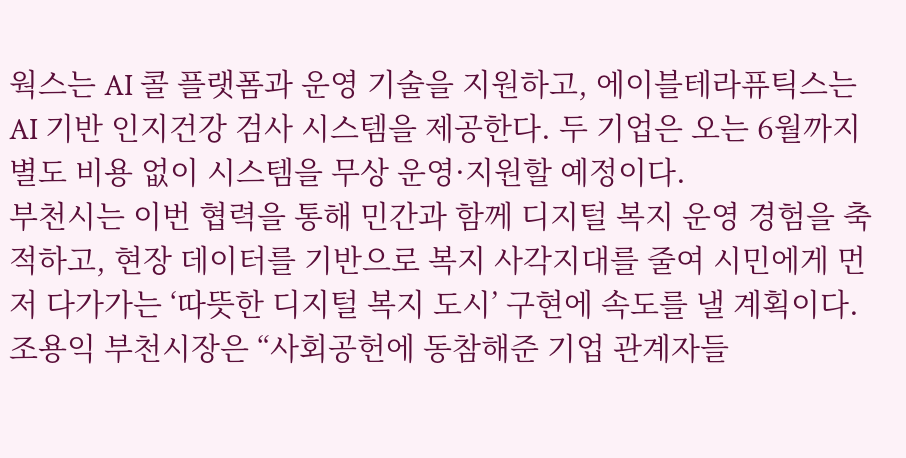웍스는 AI 콜 플랫폼과 운영 기술을 지원하고, 에이블테라퓨틱스는 AI 기반 인지건강 검사 시스템을 제공한다. 두 기업은 오는 6월까지 별도 비용 없이 시스템을 무상 운영·지원할 예정이다.
부천시는 이번 협력을 통해 민간과 함께 디지털 복지 운영 경험을 축적하고, 현장 데이터를 기반으로 복지 사각지대를 줄여 시민에게 먼저 다가가는 ‘따뜻한 디지털 복지 도시’ 구현에 속도를 낼 계획이다.
조용익 부천시장은 “사회공헌에 동참해준 기업 관계자들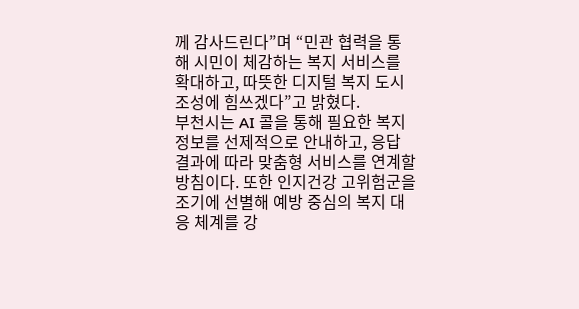께 감사드린다”며 “민관 협력을 통해 시민이 체감하는 복지 서비스를 확대하고, 따뜻한 디지털 복지 도시 조성에 힘쓰겠다”고 밝혔다.
부천시는 AI 콜을 통해 필요한 복지 정보를 선제적으로 안내하고, 응답 결과에 따라 맞춤형 서비스를 연계할 방침이다. 또한 인지건강 고위험군을 조기에 선별해 예방 중심의 복지 대응 체계를 강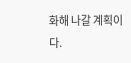화해 나갈 계획이다.